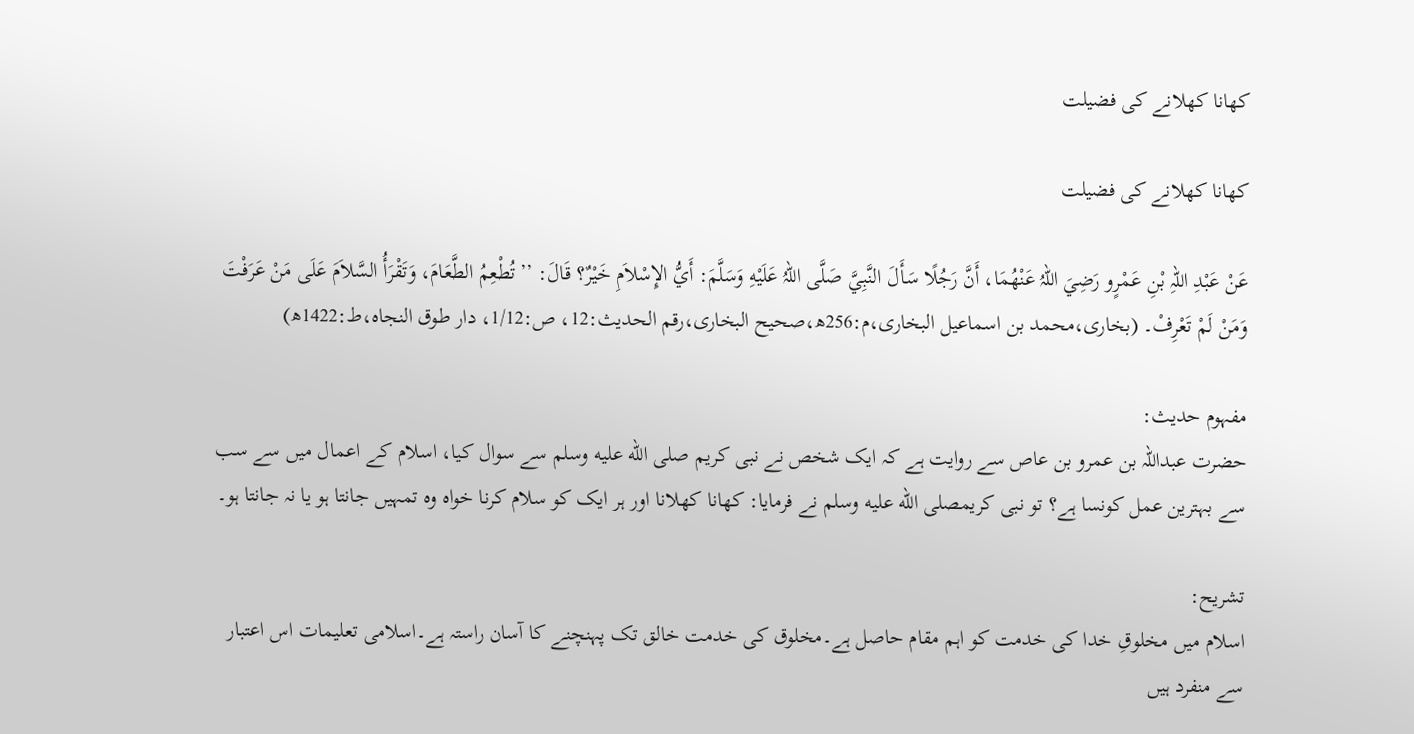کھانا کھلانے کی فضیلت

کھانا کھلانے کی فضیلت

عَنْ عَبْدِ اللہِ بْنِ عَمْرٍو رَضِيَ اللہُ عَنْهُمَا، أَنَّ رَجُلًا سَأَلَ النَّبِيَّ صَلَّى اللہُ عَلَيْهِ وَسَلَّمَ: أَيُّ الإِسْلاَمِ خَيْرٌ؟ قَالَ: ’’تُطْعِمُ الطَّعَامَ، وَتَقْرَأُ السَّلاَمَ عَلَى مَنْ عَرَفْتَ وَمَنْ لَمْ تَعْرِفْ۔ (بخاری،محمد بن اسماعیل البخاری،م:256ھ،صحیح البخاری،رقم الحدیث:12، ص:1/12، دار طوق النجاہ،ط:1422ھ)

مفہوم حدیث:
حضرت عبداللہ بن عمرو بن عاص سے روایت ہے کہ ایک شخص نے نبی کریم صلى الله عليه وسلم سے سوال کیا، اسلام کے اعمال میں سے سب سے بہترین عمل کونسا ہے؟ تو نبی کریمصلى الله عليه وسلم نے فرمایا: کھانا کھلانا اور ہر ایک کو سلام کرنا خواہ وہ تمہیں جانتا ہو یا نہ جانتا ہو۔

تشریح:
اسلام میں مخلوقِ خدا کی خدمت کو اہم مقام حاصل ہے۔مخلوق کی خدمت خالق تک پہنچنے کا آسان راستہ ہے۔اسلامی تعلیمات اس اعتبار سے منفرد ہیں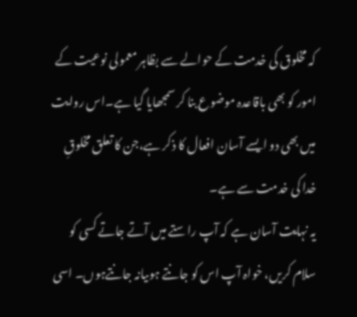کہ مخلوق کی خدمت کے حوالے سے بظاہر معمولی نوعیت کے امور کو بھی باقاعدہ موضوع بنا کر سمجھایا گیا ہے۔اس روایت میں بھی دو ایسے آسان افعال کا ذکر ہے،جن کا تعلق مخلوقِ خدا کی خدمت سے ہے۔
یہ نہایت آسان ہے کہ آپ راستے میں آتے جاتے کسی کو سلام کریں، خواہ آپ اس کو جانتے ہوںیانہ جانتےہوں۔ اسی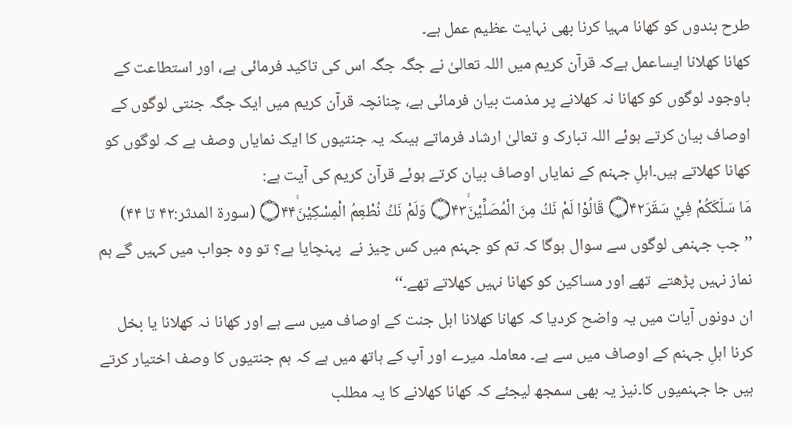طرح بندوں کو کھانا مہیا کرنا بھی نہایت عظیم عمل ہے۔
کھانا کھلانا ایساعمل ہےکہ قرآن کریم میں اللہ تعالیٰ نے جگہ جگہ اس کی تاکید فرمائی ہے، اور استطاعت کے باوجود لوگوں کو کھانا نہ کھلانے پر مذمت بیان فرمائی ہے، چنانچہ قرآن کریم میں ایک جگہ جنتی لوگوں کے اوصاف بیان کرتے ہوئے اللہ تبارک و تعالیٰ ارشاد فرماتے ہیںکہ یہ جنتیوں کا ایک نمایاں وصف ہے کہ لوگوں کو کھانا کھلاتے ہیں۔اہلِ جہنم کے نمایاں اوصاف بیان کرتے ہوئے قرآن کریم کی آیت ہے:
مَا سَلَكَكُمْ فِيْ سَقَرَ۝۴۲ قَالُوْا لَمْ نَكُ مِنَ الْمُصَلِّيْنَ۝۴۳ۙ وَلَمْ نَكُ نُطْعِمُ الْمِسْكِيْنَ۝۴۴ۙ (سورۃ المدثر:۴۲ تا ۴۴)
’’جب جہنمی لوگوں سے سوال ہوگا کہ تم کو جہنم میں کس چیز نے  پہنچایا ہے؟ تو وہ جواب میں کہیں گے ہم نماز نہیں پڑھتے  تھے اور مساکین کو کھانا نہیں کھلاتے تھے۔‘‘
ان دونوں آیات میں یہ واضح کردیا کہ کھانا کھلانا اہل جنت کے اوصاف میں سے ہے اور کھانا نہ کھلانا یا بخل کرنا اہلِ جہنم کے اوصاف میں سے ہے۔ معاملہ میرے اور آپ کے ہاتھ میں ہے کہ ہم جنتیوں کا وصف اختیار کرتے ہیں جا جہنمیوں کا۔نیز یہ بھی سمجھ لیجئے کہ کھانا کھلانے کا یہ مطلب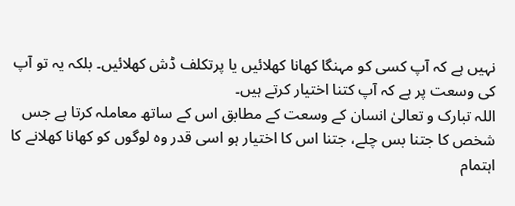نہیں ہے کہ آپ کسی کو مہنگا کھانا کھلائیں یا پرتکلف ڈش کھلائیں۔ بلکہ یہ تو آپ کی وسعت پر ہے کہ آپ کتنا اختیار کرتے ہیں۔
اللہ تبارک و تعالیٰ انسان کے وسعت کے مطابق اس کے ساتھ معاملہ کرتا ہے جس شخص کا جتنا بس چلے، جتنا اس کا اختیار ہو اسی قدر وہ لوگوں کو کھانا کھلانے کا اہتمام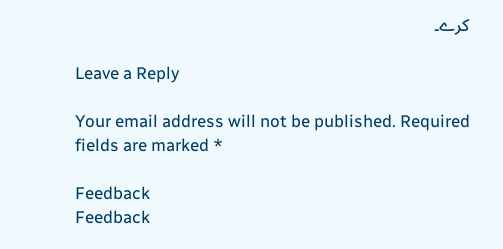کرے۔

Leave a Reply

Your email address will not be published. Required fields are marked *

Feedback
Feedback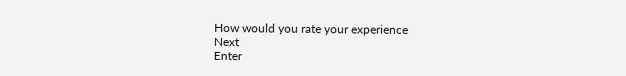How would you rate your experience
Next
Enter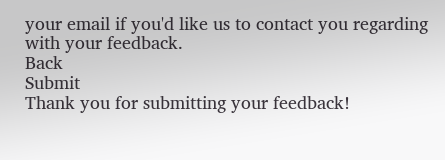your email if you'd like us to contact you regarding with your feedback.
Back
Submit
Thank you for submitting your feedback!